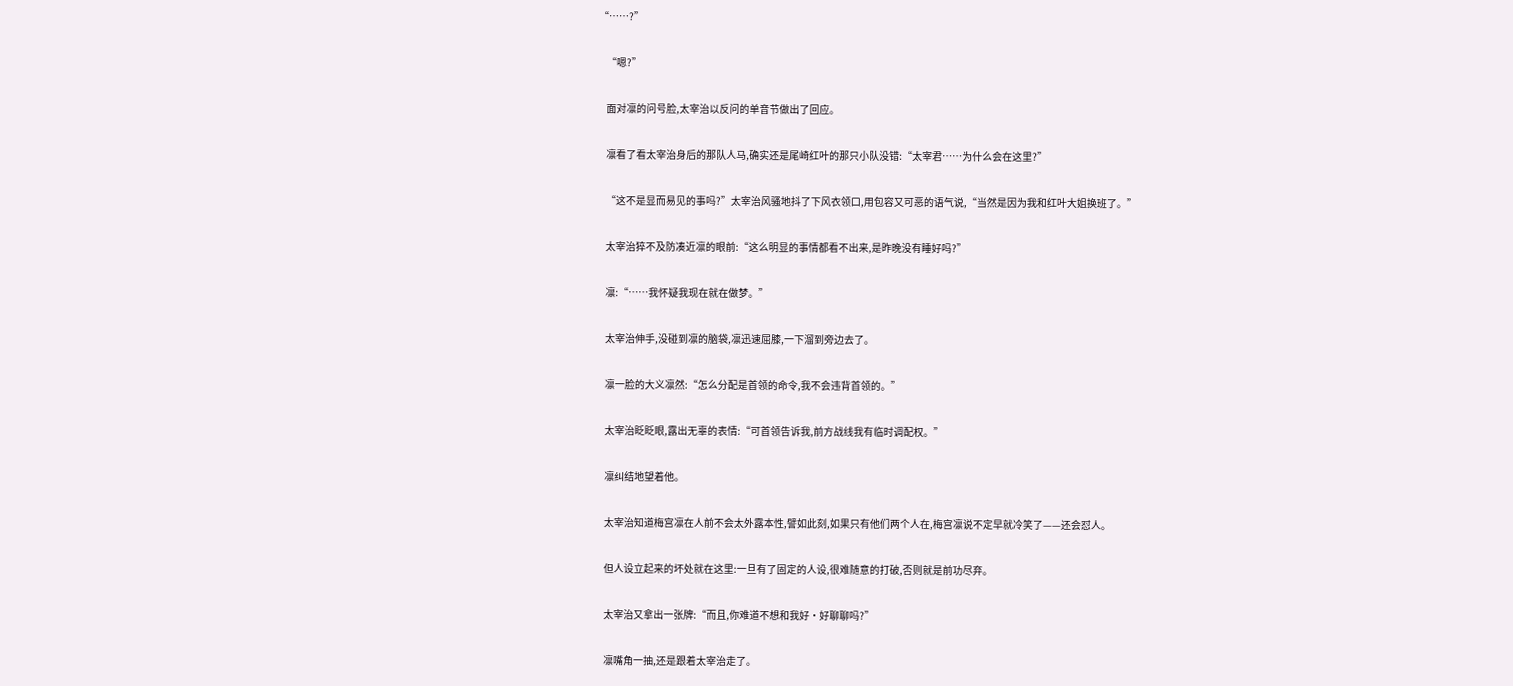“……?”

    “嗯?”

    面对凛的问号脸,太宰治以反问的单音节做出了回应。

    凛看了看太宰治身后的那队人马,确实还是尾崎红叶的那只小队没错:“太宰君……为什么会在这里?”

    “这不是显而易见的事吗?”太宰治风骚地抖了下风衣领口,用包容又可恶的语气说,“当然是因为我和红叶大姐换班了。”

    太宰治猝不及防凑近凛的眼前:“这么明显的事情都看不出来,是昨晚没有睡好吗?”

    凛:“……我怀疑我现在就在做梦。”

    太宰治伸手,没碰到凛的脑袋,凛迅速屈膝,一下溜到旁边去了。

    凛一脸的大义凛然:“怎么分配是首领的命令,我不会违背首领的。”

    太宰治眨眨眼,露出无辜的表情:“可首领告诉我,前方战线我有临时调配权。”

    凛纠结地望着他。

    太宰治知道梅宫凛在人前不会太外露本性,譬如此刻,如果只有他们两个人在,梅宫凛说不定早就冷笑了——还会怼人。

    但人设立起来的坏处就在这里:一旦有了固定的人设,很难随意的打破,否则就是前功尽弃。

    太宰治又拿出一张牌:“而且,你难道不想和我好·好聊聊吗?”

    凛嘴角一抽,还是跟着太宰治走了。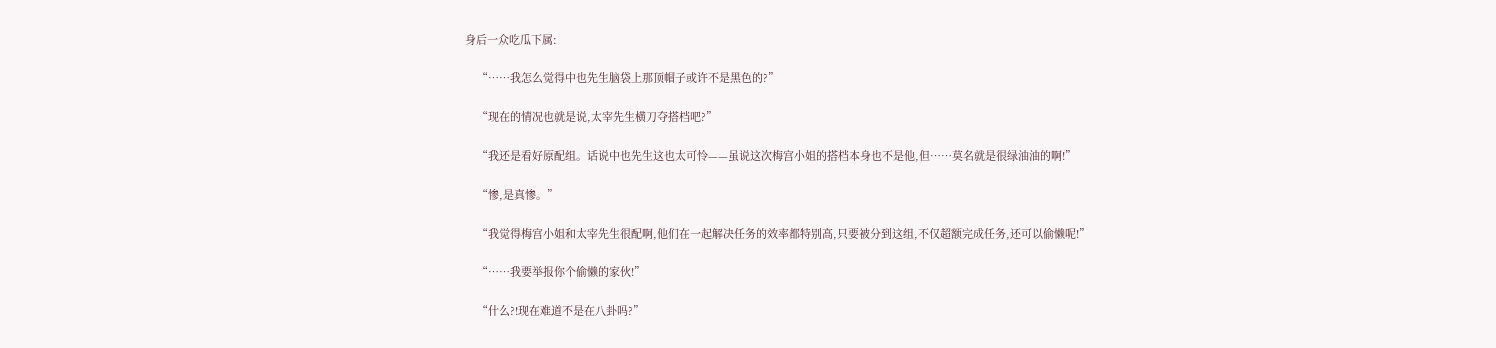身后一众吃瓜下属:

    “……我怎么觉得中也先生脑袋上那顶帽子或许不是黑色的?”

    “现在的情况也就是说,太宰先生横刀夺搭档吧?”

    “我还是看好原配组。话说中也先生这也太可怜——虽说这次梅宫小姐的搭档本身也不是他,但……莫名就是很绿油油的啊!”

    “惨,是真惨。”

    “我觉得梅宫小姐和太宰先生很配啊,他们在一起解决任务的效率都特别高,只要被分到这组,不仅超额完成任务,还可以偷懒呢!”

    “……我要举报你个偷懒的家伙!”

    “什么?!现在难道不是在八卦吗?”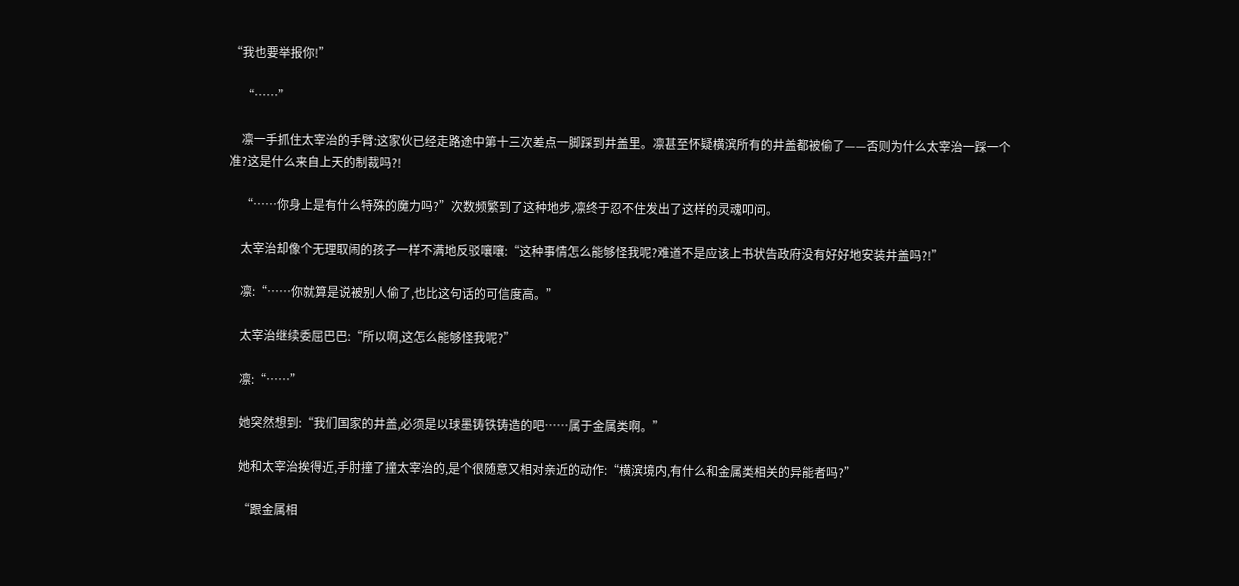“我也要举报你!”

    “……”

    凛一手抓住太宰治的手臂:这家伙已经走路途中第十三次差点一脚踩到井盖里。凛甚至怀疑横滨所有的井盖都被偷了——否则为什么太宰治一踩一个准?这是什么来自上天的制裁吗?!

    “……你身上是有什么特殊的魔力吗?”次数频繁到了这种地步,凛终于忍不住发出了这样的灵魂叩问。

    太宰治却像个无理取闹的孩子一样不满地反驳嚷嚷:“这种事情怎么能够怪我呢?难道不是应该上书状告政府没有好好地安装井盖吗?!”

    凛:“……你就算是说被别人偷了,也比这句话的可信度高。”

    太宰治继续委屈巴巴:“所以啊,这怎么能够怪我呢?”

    凛:“……”

    她突然想到:“我们国家的井盖,必须是以球墨铸铁铸造的吧……属于金属类啊。”

    她和太宰治挨得近,手肘撞了撞太宰治的,是个很随意又相对亲近的动作:“横滨境内,有什么和金属类相关的异能者吗?”

    “跟金属相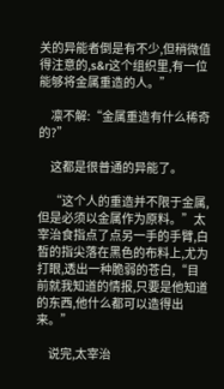关的异能者倒是有不少,但稍微值得注意的,s&r这个组织里,有一位能够将金属重造的人。”

    凛不解:“金属重造有什么稀奇的?”

    这都是很普通的异能了。

    “这个人的重造并不限于金属,但是必须以金属作为原料。”太宰治食指点了点另一手的手臂,白皙的指尖落在黑色的布料上,尤为打眼,透出一种脆弱的苍白,“目前就我知道的情报,只要是他知道的东西,他什么都可以造得出来。”

    说完,太宰治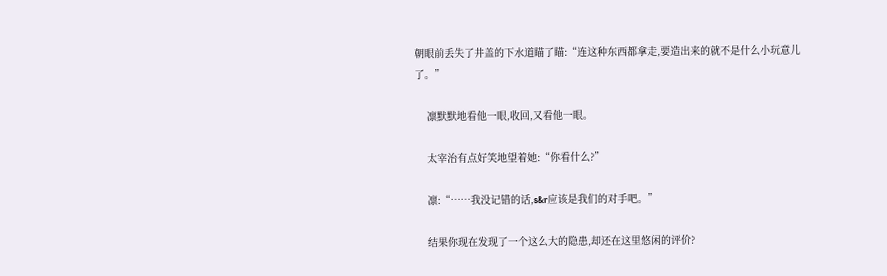朝眼前丢失了井盖的下水道瞄了瞄:“连这种东西都拿走,要造出来的就不是什么小玩意儿了。”

    凛默默地看他一眼,收回,又看他一眼。

    太宰治有点好笑地望着她:“你看什么?”

    凛:“……我没记错的话,s&r应该是我们的对手吧。”

    结果你现在发现了一个这么大的隐患,却还在这里悠闲的评价?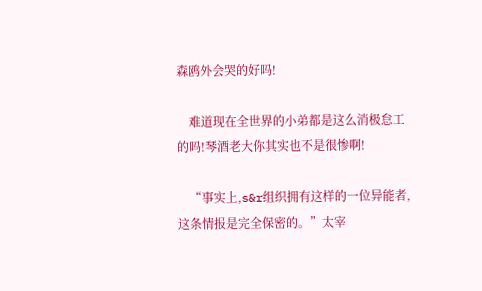森鸥外会哭的好吗!

    难道现在全世界的小弟都是这么消极怠工的吗!琴酒老大你其实也不是很惨啊!

    “事实上,s&r组织拥有这样的一位异能者,这条情报是完全保密的。”太宰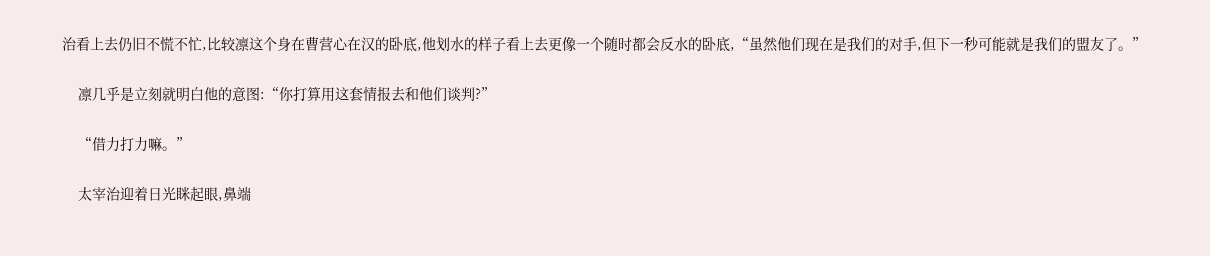治看上去仍旧不慌不忙,比较凛这个身在曹营心在汉的卧底,他划水的样子看上去更像一个随时都会反水的卧底,“虽然他们现在是我们的对手,但下一秒可能就是我们的盟友了。”

    凛几乎是立刻就明白他的意图:“你打算用这套情报去和他们谈判?”

    “借力打力嘛。”

    太宰治迎着日光眯起眼,鼻端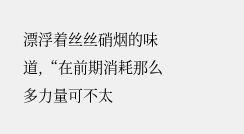漂浮着丝丝硝烟的味道,“在前期消耗那么多力量可不太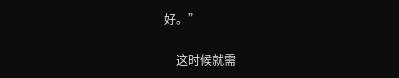好。”

    这时候就需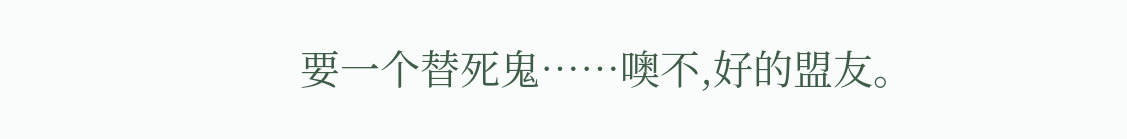要一个替死鬼……噢不,好的盟友。